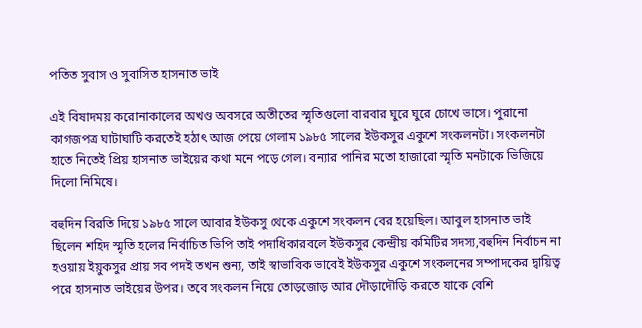পতিত সুবাস ও সুবাসিত হাসনাত ভাই

এই বিষাদময় করোনাকালের অখণ্ড অবসরে অতীতের স্মৃতিগুলো বারবার ঘুরে ঘুরে চোখে ভাসে। পুরানো কাগজপত্র ঘাটাঘাটি করতেই হঠাৎ আজ পেয়ে গেলাম ১৯৮৫ সালের ইউকসুর একুশে সংকলনটা। সংকলনটা হাতে নিতেই প্রিয় হাসনাত ভাইয়ের কথা মনে পড়ে গেল। বন্যার পানির মতো হাজারো স্মৃতি মনটাকে ভিজিয়ে দিলো নিমিষে।

বহুদিন বিরতি দিয়ে ১৯৮৫ সালে আবার ইউকসু থেকে একুশে সংকলন বের হয়েছিল। আবুল হাসনাত ভাই ছিলেন শহিদ স্মৃতি হলের নির্বাচিত ভিপি তাই পদাধিকারবলে ইউকসুর কেন্দ্রীয় কমিটির সদস্য,বহুদিন নির্বাচন না হওয়ায় ইয়ুকসুর প্রায় সব পদই তখন শুন্য, তাই স্বাভাবিক ভাবেই ইউকসুর একুশে সংকলনের সম্পাদকের দ্বায়িত্ব পরে হাসনাত ভাইয়ের উপর। তবে সংকলন নিয়ে তোড়জোড় আর দৌড়াদৌড়ি করতে যাকে বেশি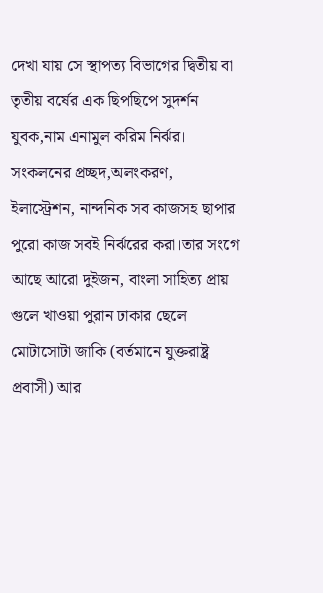দেখা যায় সে স্থাপত্য বিভাগের দ্বিতীয় বা তৃতীয় বর্ষের এক ছিপছিপে সুদর্শন যুবক,নাম এনামুল করিম নির্ঝর। সংকলনের প্রচ্ছদ,অলংকরণ, ইলাস্ট্রেশন, নান্দনিক সব কাজসহ ছাপার পুরো কাজ সবই নির্ঝরের করা।তার সংগে আছে আরো দুইজন, বাংলা সাহিত্য প্রায় গুলে খাওয়া পুরান ঢাকার ছেলে মোটাসোটা জাকি (বর্তমানে যুক্তরাষ্ট্র প্রবাসী) আর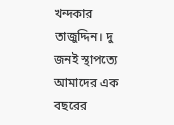খন্দকার তাজুদ্দিন। দু জনই স্থাপত্যে আমাদের এক বছরের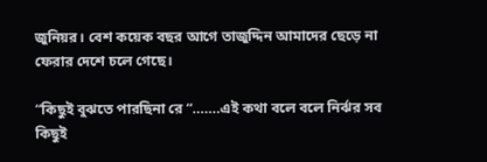জুনিয়র। বেশ কয়েক বছর আগে তাজুদ্দিন আমাদের ছেড়ে না ফেরার দেশে চলে গেছে।

“কিছুই বুঝতে পারছিনা রে “…….এই কথা বলে বলে নির্ঝর সব কিছুই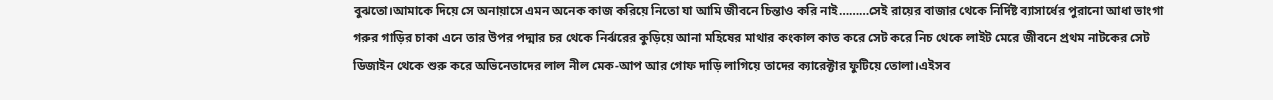বুঝতো।আমাকে দিয়ে সে অনায়াসে এমন অনেক কাজ করিয়ে নিতো যা আমি জীবনে চিন্তাও করি নাই………সেই রায়ের বাজার থেকে নির্দিষ্ট ব্যাসার্ধের পুরানো আধা ভাংগা গরুর গাড়ির চাকা এনে তার উপর পদ্মার চর থেকে নির্ঝরের কুড়িয়ে আনা মহিষের মাথার কংকাল কাত করে সেট করে নিচ থেকে লাইট মেরে জীবনে প্রথম নাটকের সেট ডিজাইন থেকে শুরু করে অভিনেতাদের লাল নীল মেক-আপ আর গোফ দাড়ি লাগিয়ে তাদের ক্যারেক্টার ফুটিয়ে তোলা।এইসব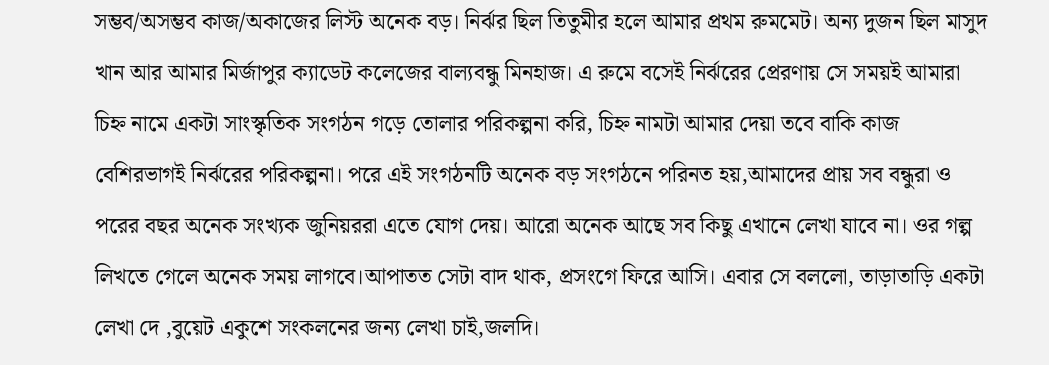সম্ভব/অসম্ভব কাজ/অকাজের লিস্ট অনেক বড়। নির্ঝর ছিল তিতুমীর হলে আমার প্রথম রুমমেট। অন্য দুজন ছিল মাসুদ খান আর আমার মির্জাপুর ক্যাডেট কলেজের বাল্যবন্ধু মিনহাজ। এ রুমে বসেই নির্ঝরের প্রেরণায় সে সময়ই আমারা চিহ্ন নামে একটা সাংস্কৃতিক সংগঠন গড়ে তোলার পরিকল্পনা করি, চিহ্ন নামটা আমার দেয়া তবে বাকি কাজ বেশিরভাগই নির্ঝরের পরিকল্পনা। পরে এই সংগঠনটি অনেক বড় সংগঠনে পরিনত হয়,আমাদের প্রায় সব বন্ধুরা ও পরের বছর অনেক সংখ্যক জুনিয়ররা এতে যোগ দেয়। আরো অনেক আছে সব কিছু এখানে লেখা যাবে না। ওর গল্প লিখতে গেলে অনেক সময় লাগবে।আপাতত সেটা বাদ থাক, প্রসংগে ফিরে আসি। এবার সে বললো, তাড়াতাড়ি একটা লেখা দে ,বুয়েট একুশে সংকলনের জন্য লেখা চাই,জলদি।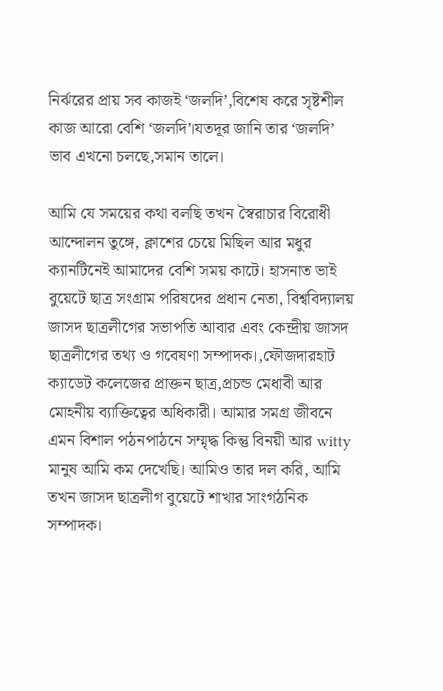নির্ঝরের প্রায় সব কাজই ‘জলদি’,বিশেষ করে সৃষ্টশীল কাজ আরো বেশি ‘জলদি’।যতদূর জানি তার ‘জলদি’ ভাব এখনো চলছে,সমান তালে।

আমি যে সময়ের কথা বলছি তখন স্বৈরাচার বিরোধী আন্দোলন তুঙ্গে, ক্লাশের চেয়ে মিছিল আর মধুর ক্যানটিনেই আমাদের বেশি সময় কাটে। হাসনাত ভাই বুয়েটে ছাত্র সংগ্রাম পরিষদের প্রধান নেতা, বিশ্ববিদ্যালয় জাসদ ছাত্রলীগের সভাপতি আবার এবং কেন্দ্রীয় জাসদ ছাত্রলীগের তথ্য ও গবেষণা সম্পাদক।,ফৌজদারহাট ক্যাডেট কলেজের প্রাক্তন ছাত্র,প্রচন্ড মেধাবী আর মোহনীয় ব্যাক্তিত্বের অধিকারী। আমার সমগ্র জীবনে এমন বিশাল পঠনপাঠনে সম্মৃদ্ধ কিন্তু বিনয়ী আর witty মানুষ আমি কম দেখেছি। আমিও তার দল করি, আমি তখন জাসদ ছাত্রলীগ বুয়েটে শাখার সাংগঠনিক সম্পাদক।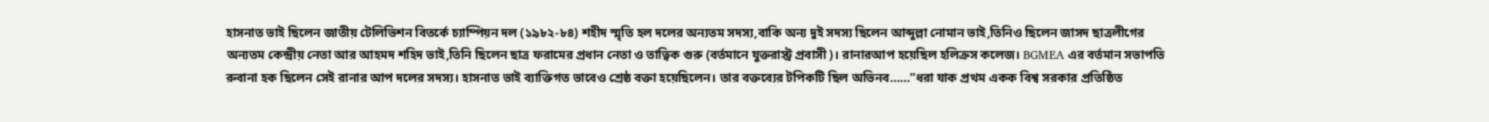হাসনাত ভাই ছিলেন জাতীয় টেলিভিশন বিতর্কে চ্যাম্পিয়ন দল (১৯৮২-৮৪) শহীদ স্মৃতি হল দলের অন্যতম সদস্য,বাকি অন্য দুই সদস্য ছিলেন আব্দুল্লা নোমান ভাই,তিনিও ছিলেন জাসদ ছাত্রলীগের অন্যতম কেন্দ্রীয় নেতা আর আহমদ শহিদ ভাই,তিনি ছিলেন ছাত্র ফরামের প্রধান নেতা ও তাত্বিক গুরু (বর্তমানে যুক্তরাস্ট্র প্রবাসী)। রানারআপ হয়েছিল হলিক্রস কলেজ। BGMEA এর বর্তমান সভাপতি রুবানা হক ছিলেন সেই রানার আপ দলের সদস্য। হাসনাত ভাই ব্যাক্তিগত ভাবেও শ্রেষ্ঠ বক্তা হয়েছিলেন। তার বক্তব্যের টপিকটি ছিল অভিনব……”ধরা যাক প্রথম একক বিশ্ব সরকার প্রতিষ্ঠিত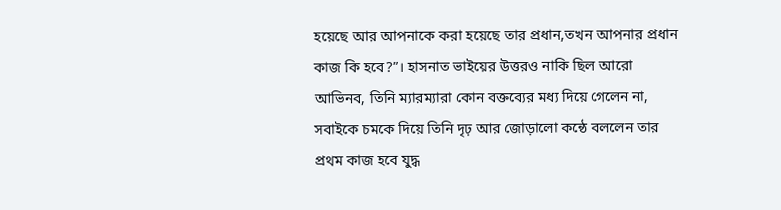হয়েছে আর আপনাকে করা হয়েছে তার প্রধান,তখন আপনার প্রধান কাজ কি হবে?”। হাসনাত ভাইয়ের উত্তরও নাকি ছিল আরো আভিনব, তিনি ম্যারম্যারা কোন বক্তব্যের মধ্য দিয়ে গেলেন না, সবাইকে চমকে দিয়ে তিনি দৃঢ় আর জোড়ালো কন্ঠে বললেন তার প্রথম কাজ হবে যুদ্ধ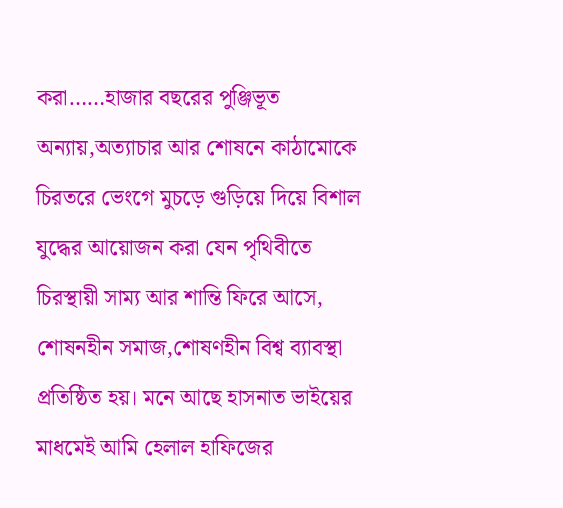করা……হাজার বছরের পুঞ্জিভূত অন্যায়,অত্যাচার আর শোষনে কাঠামোকে চিরতরে ভেংগে মুচড়ে গুড়িয়ে দিয়ে বিশাল যুদ্ধের আয়োজন করা যেন পৃথিবীতে চিরস্থায়ী সাম্য আর শান্তি ফিরে আসে, শোষনহীন সমাজ,শোষণহীন বিশ্ব ব্যাবস্থা প্রতিষ্ঠিত হয়। মনে আছে হাসনাত ভাইয়ের মাধমেই আমি হেলাল হাফিজের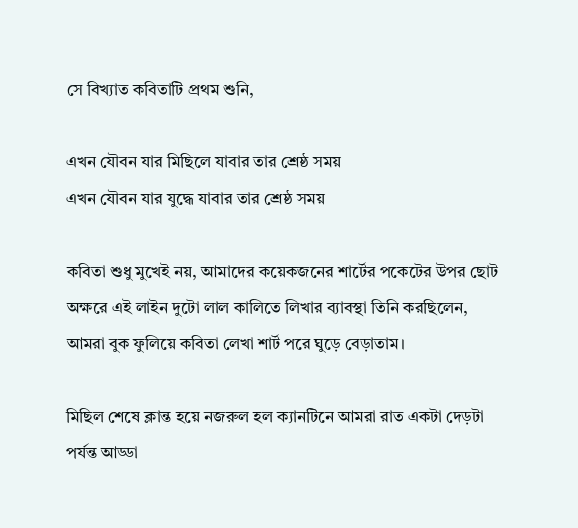সে বিখ্যাত কবিতাটি প্রথম শুনি,

এখন যৌবন যার মিছিলে যাবার তার শ্রেষ্ঠ সময়
এখন যৌবন যার যুদ্ধে যাবার তার শ্রেষ্ঠ সময়

কবিতা শুধু মুখেই নয়, আমাদের কয়েকজনের শার্টের পকেটের উপর ছোট অক্ষরে এই লাইন দুটো লাল কালিতে লিখার ব্যাবস্থা তিনি করছিলেন, আমরা বুক ফুলিয়ে কবিতা লেখা শার্ট পরে ঘুড়ে বেড়াতাম।

মিছিল শেষে ক্লান্ত হয়ে নজরুল হল ক্যানটিনে আমরা রাত একটা দেড়টা পর্যন্ত আড্ডা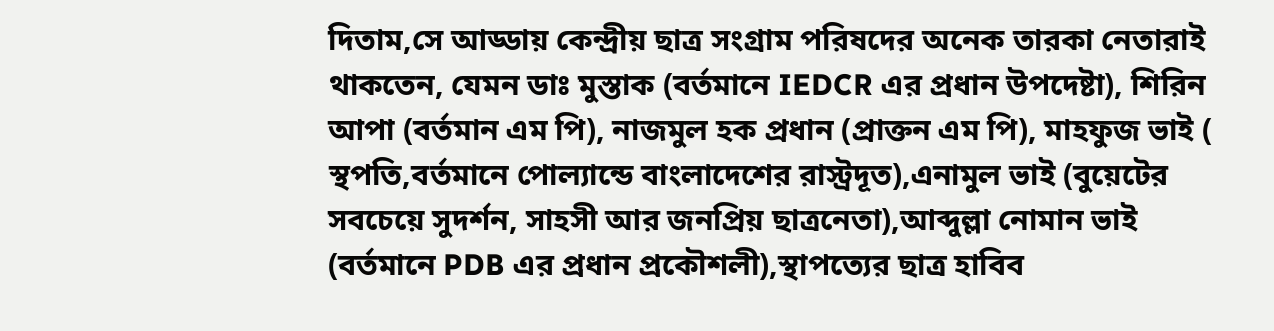দিতাম,সে আড্ডায় কেন্দ্রীয় ছাত্র সংগ্রাম পরিষদের অনেক তারকা নেতারাই থাকতেন, যেমন ডাঃ মুস্তাক (বর্তমানে IEDCR এর প্রধান উপদেষ্টা), শিরিন আপা (বর্তমান এম পি), নাজমুল হক প্রধান (প্রাক্তন এম পি), মাহফুজ ভাই ( স্থপতি,বর্তমানে পোল্যান্ডে বাংলাদেশের রাস্ট্রদূত),এনামুল ভাই (বুয়েটের সবচেয়ে সুদর্শন, সাহসী আর জনপ্রিয় ছাত্রনেতা),আব্দুল্লা নোমান ভাই (বর্তমানে PDB এর প্রধান প্রকৌশলী),স্থাপত্যের ছাত্র হাবিব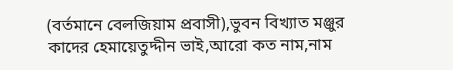(বর্তমানে বেলজিয়াম প্রবাসী),ভুবন বিখ্যাত মঞ্জুর কাদের হেমায়েতুদ্দীন ভাই,আরো কত নাম,নাম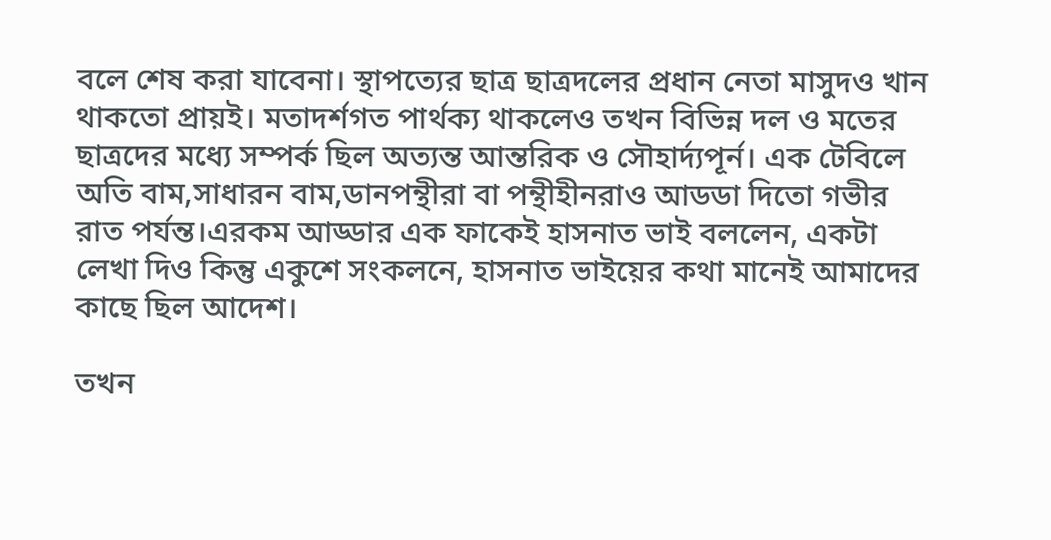বলে শেষ করা যাবেনা। স্থাপত্যের ছাত্র ছাত্রদলের প্রধান নেতা মাসুদও খান থাকতো প্রায়ই। মতাদর্শগত পার্থক্য থাকলেও তখন বিভিন্ন দল ও মতের ছাত্রদের মধ্যে সম্পর্ক ছিল অত্যন্ত আন্তরিক ও সৌহার্দ্যপূর্ন। এক টেবিলে অতি বাম,সাধারন বাম,ডানপন্থীরা বা পন্থীহীনরাও আডডা দিতো গভীর রাত পর্যন্ত।এরকম আড্ডার এক ফাকেই হাসনাত ভাই বললেন, একটা লেখা দিও কিন্তু একুশে সংকলনে, হাসনাত ভাইয়ের কথা মানেই আমাদের কাছে ছিল আদেশ।

তখন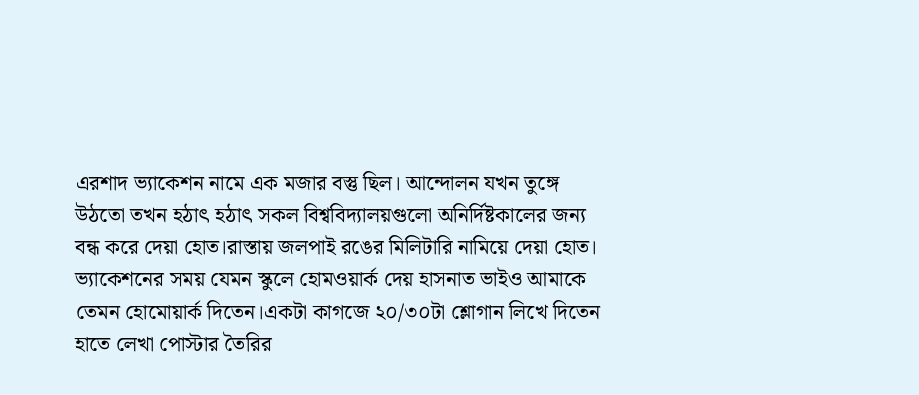এরশাদ ভ্যাকেশন নামে এক মজার বস্তু ছিল। আন্দোলন যখন তুঙ্গে উঠতো তখন হঠাৎ হঠাৎ সকল বিশ্ববিদ্যালয়গুলো অনির্দিষ্টকালের জন্য বন্ধ করে দেয়া হোত।রাস্তায় জলপাই রঙের মিলিটারি নামিয়ে দেয়া হোত। ভ্যাকেশনের সময় যেমন স্কুলে হোমওয়ার্ক দেয় হাসনাত ভাইও আমাকে তেমন হোমোয়ার্ক দিতেন।একটা কাগজে ২০/৩০টা শ্লোগান লিখে দিতেন হাতে লেখা পোস্টার তৈরির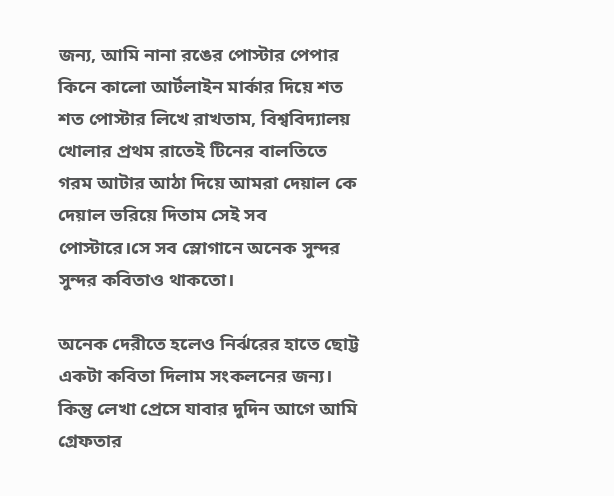জন্য, আমি নানা রঙের পোস্টার পেপার কিনে কালো আর্টলাইন মার্কার দিয়ে শত শত পোস্টার লিখে রাখতাম, বিশ্ববিদ্যালয় খোলার প্রথম রাতেই টিনের বালতিতে গরম আটার আঠা দিয়ে আমরা দেয়াল কে দেয়াল ভরিয়ে দিতাম সেই সব পোস্টারে।সে সব স্লোগানে অনেক সুন্দর সুন্দর কবিতাও থাকতো।

অনেক দেরীতে হলেও নির্ঝরের হাতে ছোট্ট একটা কবিতা দিলাম সংকলনের জন্য। কিন্তু লেখা প্রেসে যাবার দুদিন আগে আমি গ্রেফতার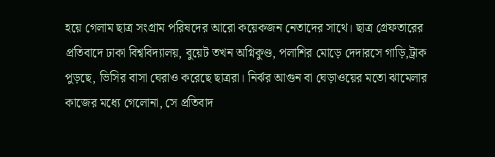হয়ে গেলাম ছাত্র সংগ্রাম পরিষদের আরো কয়েকজন নেতাদের সাথে। ছাত্র গ্রেফতারের প্রতিবাদে ঢাকা বিশ্ববিদ্যালয়, বুয়েট তখন অগ্নিকুণ্ড, পলাশির মোড়ে দেদারসে গাড়ি,ট্রাক পুড়ছে, ভিসির বাসা ঘেরাও করেছে ছাত্ররা। নির্ঝর আগুন বা ঘেড়াওয়ের মতো ঝামেলার কাজের মধ্যে গেলোনা, সে প্রতিবাদ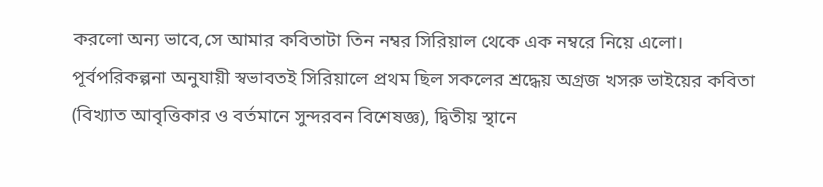করলো অন্য ভাবে,সে আমার কবিতাটা তিন নম্বর সিরিয়াল থেকে এক নম্বরে নিয়ে এলো। পূর্বপরিকল্পনা অনুযায়ী স্বভাবতই সিরিয়ালে প্রথম ছিল সকলের শ্রদ্ধেয় অগ্রজ খসরু ভাইয়ের কবিতা (বিখ্যাত আবৃত্তিকার ও বর্তমানে সুন্দরবন বিশেষজ্ঞ), দ্বিতীয় স্থানে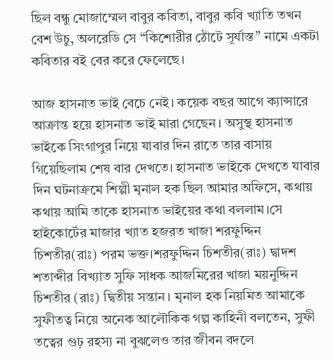ছিল বন্ধু মোজাম্মেল বাবুর কবিতা, বাবুর কবি খ্যাতি তখন বেশ উচু, অলরেডি সে “কিশোরীর ঠোঁটে সূর্যাস্ত” নামে একটা কবিতার বই বের করে ফেলেছে।

আজ হাসনাত ভাই বেচে নেই। কয়েক বছর আগে ক্যান্সারে আক্রান্ত হয়ে হাসনাত ভাই মারা গেছেন। অসুস্থ হাসনাত ভাইকে সিংগাপুর নিয়ে যাবার দিন রাতে তার বাসায় গিয়েছিলাম শেষ বার দেখতে। হাসনাত ভাইকে দেখতে যাবার দিন ঘটনাক্রমে শিল্পী মৃনাল হক ছিল আমার অফিসে, কথায় কথায় আমি তাকে হাসনাত ভাইয়ের কথা বললাম।সে হাইকোর্টের মাজার খ্যাত হজরত খাজা শরফুদ্দিন চিশতীর(রাঃ) পরম ভক্ত।শরফুদ্দিন চিশতীর(রাঃ) দ্বাদশ শতাব্দীর বিখ্যাত সুফি সাধক আজমিরের খাজা ময়নুদ্দিন চিশতীর (রাঃ) দ্বিতীয় সন্তান। মৃনাল হক নিয়মিত আমাকে সুফীতত্ব নিয়ে অনেক আলৌকিক গল্প কাহিনী বলতেন, সুফী তত্বের গুঢ় রহস্য না বুঝলেও তার জীবন বদলে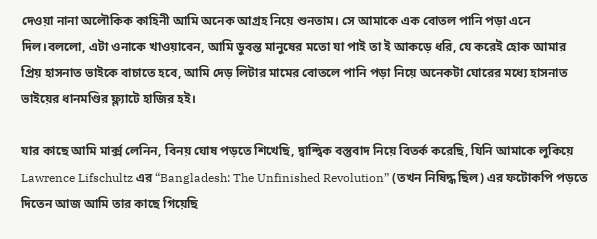দেওয়া নানা অলৌকিক কাহিনী আমি অনেক আগ্রহ নিয়ে শুনতাম। সে আমাকে এক বোতল পানি পড়া এনে দিল।বললো, এটা ওনাকে খাওয়াবেন, আমি ডুবন্ত মানুষের মতো যা পাই তা ই আকড়ে ধরি, যে করেই হোক আমার প্রিয় হাসনাত ভাইকে বাচাতে হবে, আমি দেড় লিটার মামের বোতলে পানি পড়া নিয়ে অনেকটা ঘোরের মধ্যে হাসনাত ভাইয়ের ধানমণ্ডির ফ্ল্যাটে হাজির হই।

যার কাছে আমি মার্ক্স লেনিন, বিনয় ঘোষ পড়তে শিখেছি, দ্বান্দ্বিক বস্তুবাদ নিয়ে বিতর্ক করেছি, যিনি আমাকে লুকিয়ে Lawrence Lifschultz এর “Bangladesh: The Unfinished Revolution” (তখন নিষিদ্ধ ছিল) এর ফটোকপি পড়তে দিতেন আজ আমি তার কাছে গিয়েছি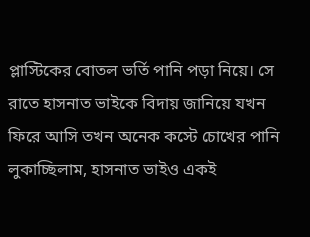প্লাস্টিকের বোতল ভর্তি পানি পড়া নিয়ে। সে রাতে হাসনাত ভাইকে বিদায় জানিয়ে যখন ফিরে আসি তখন অনেক কস্টে চোখের পানি লুকাচ্ছিলাম, হাসনাত ভাইও একই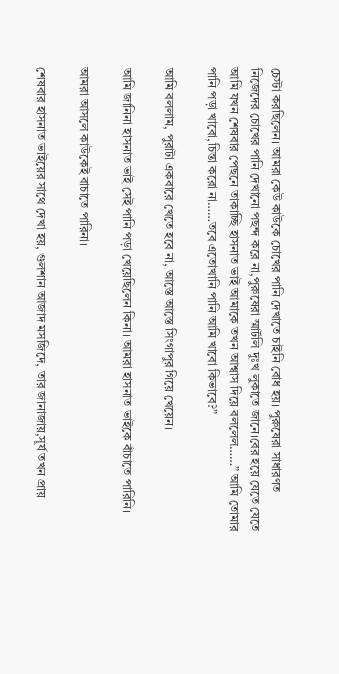চেস্টা করছিলেন। আমরা কেউ কাউকে চোখের পানি দেখাতে চাইনি বোধ হয়। পুরুষেরা সাধারণত নিজেদের চোখের পানি দেখানো পছন্দ করে না,পুরুষেরা স্মার্টলি দুঃখ লুকাতে জানে।বের হয়ে যেতে যেতে আমি যখন শেষবার পেছনে তাকাচ্ছি হাসনাত ভাই আমাকে তখন আশ্বাস দিয়ে বললেল……” আমি তোমার পানি পড়া খাবো,চিন্তা করো না……তবে এতোখানি পানি আমি খাবো কিভাবে?”

আমি বললাম, পুরাটা একবারে খেতে হবে না, আস্তে আস্তে সিংগাপুর গিয়ে খেয়েন।

আমি জানিনা হাসনাত ভাই সেই পানি পড়া খেয়েছিলেন কিনা। আমরা হাসনাত ভাইকে বাঁচাতে পারিনি।

আমরা আসলে কাউকেই বাচাতে পারিনা।

শেষবার হাসনাত ভাইয়ের সাথে দেখা হয়, গুলশান আজাদ মসজিদে, তার জানাজায়,সূর্য তখন প্রায়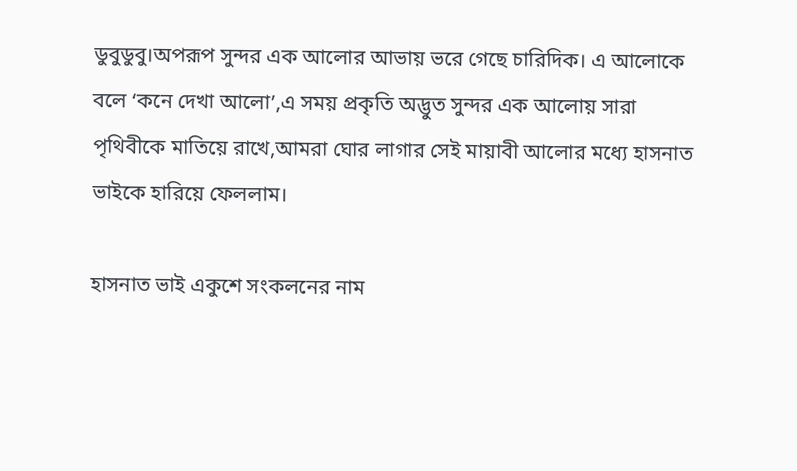ডুবুডুবু।অপরূপ সুন্দর এক আলোর আভায় ভরে গেছে চারিদিক। এ আলোকে বলে ‘কনে দেখা আলো’,এ সময় প্রকৃতি অদ্ভুত সুন্দর এক আলোয় সারা পৃথিবীকে মাতিয়ে রাখে,আমরা ঘোর লাগার সেই মায়াবী আলোর মধ্যে হাসনাত ভাইকে হারিয়ে ফেললাম।

হাসনাত ভাই একুশে সংকলনের নাম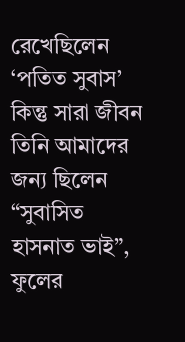রেখেছিলেন ‘পতিত সুবাস’ কিন্তু সারা জীবন তিনি আমাদের জন্য ছিলেন “সুবাসিত হাসনাত ভাই”, ফুলের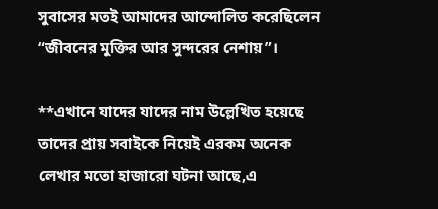সুবাসের মতই আমাদের আন্দোলিত করেছিলেন “জীবনের মুক্তির আর সুন্দরের নেশায়”।

**এখানে যাদের যাদের নাম উল্লেখিত হয়েছে তাদের প্রায় সবাইকে নিয়েই এরকম অনেক লেখার মতো হাজারো ঘটনা আছে,এ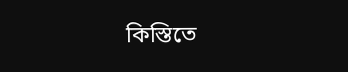কিস্তিতে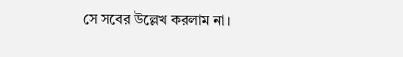সে সবের উল্লেখ করলাম না।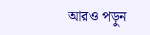আরও পড়ুন